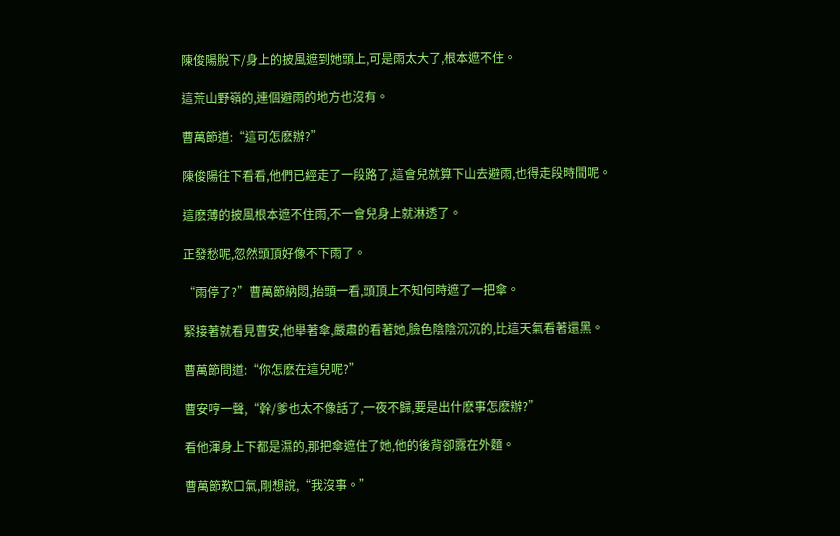陳俊陽脫下/身上的披風遮到她頭上,可是雨太大了,根本遮不住。

這荒山野嶺的,連個避雨的地方也沒有。

曹萬節道:“這可怎麽辦?”

陳俊陽往下看看,他們已經走了一段路了,這會兒就算下山去避雨,也得走段時間呢。

這麽薄的披風根本遮不住雨,不一會兒身上就淋透了。

正發愁呢,忽然頭頂好像不下雨了。

“雨停了?”曹萬節納悶,抬頭一看,頭頂上不知何時遮了一把傘。

緊接著就看見曹安,他舉著傘,嚴肅的看著她,臉色陰陰沉沉的,比這天氣看著還黑。

曹萬節問道:“你怎麽在這兒呢?”

曹安哼一聲,“幹/爹也太不像話了,一夜不歸,要是出什麽事怎麽辦?”

看他渾身上下都是濕的,那把傘遮住了她,他的後背卻露在外麵。

曹萬節歎口氣,剛想說,“我沒事。”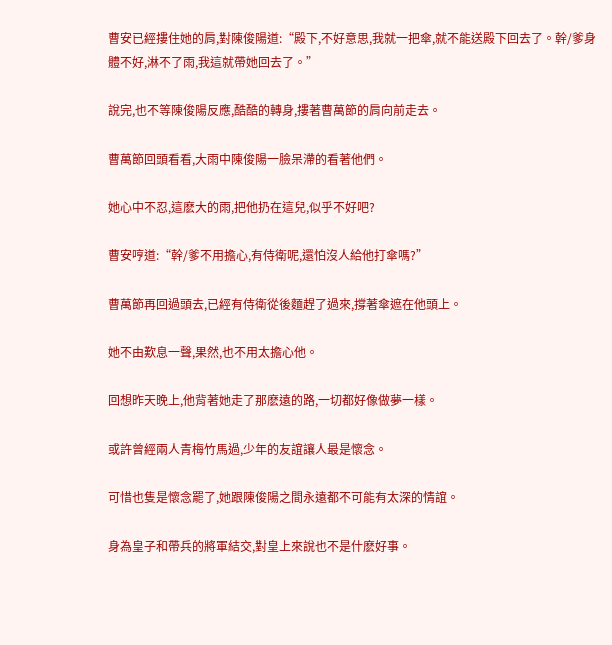曹安已經摟住她的肩,對陳俊陽道:“殿下,不好意思,我就一把傘,就不能送殿下回去了。幹/爹身體不好,淋不了雨,我這就帶她回去了。”

說完,也不等陳俊陽反應,酷酷的轉身,摟著曹萬節的肩向前走去。

曹萬節回頭看看,大雨中陳俊陽一臉呆滯的看著他們。

她心中不忍,這麽大的雨,把他扔在這兒,似乎不好吧?

曹安哼道:“幹/爹不用擔心,有侍衛呢,還怕沒人給他打傘嗎?”

曹萬節再回過頭去,已經有侍衛從後麵趕了過來,撐著傘遮在他頭上。

她不由歎息一聲,果然,也不用太擔心他。

回想昨天晚上,他背著她走了那麽遠的路,一切都好像做夢一樣。

或許曾經兩人青梅竹馬過,少年的友誼讓人最是懷念。

可惜也隻是懷念罷了,她跟陳俊陽之間永遠都不可能有太深的情誼。

身為皇子和帶兵的將軍結交,對皇上來說也不是什麽好事。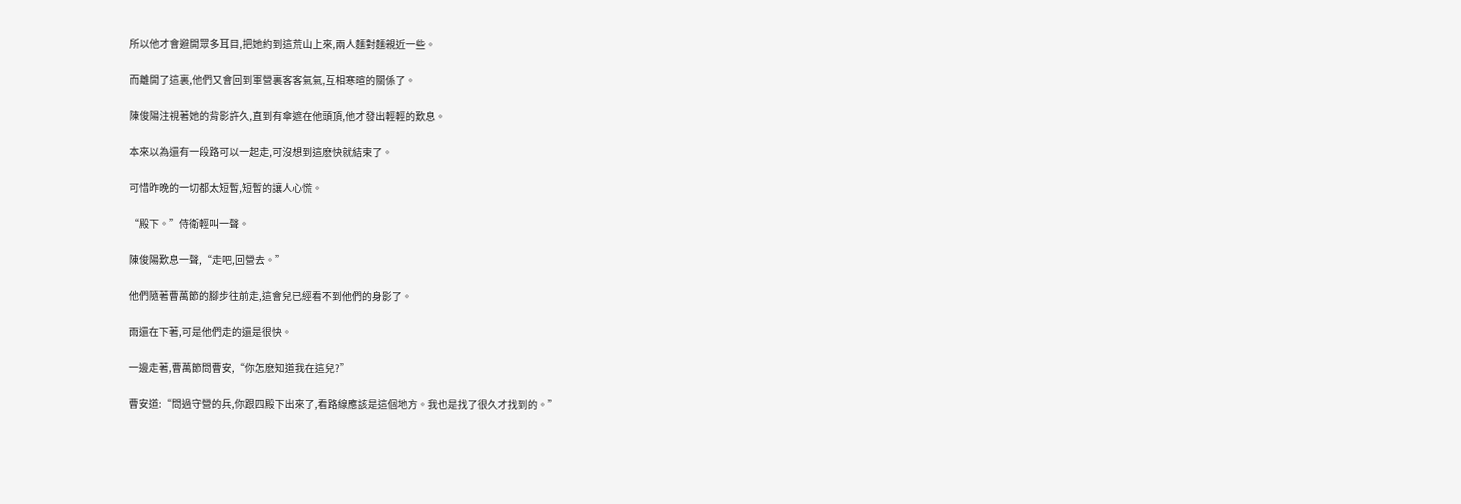所以他才會避開眾多耳目,把她約到這荒山上來,兩人麵對麵親近一些。

而離開了這裏,他們又會回到軍營裏客客氣氣,互相寒暄的關係了。

陳俊陽注視著她的背影許久,直到有傘遮在他頭頂,他才發出輕輕的歎息。

本來以為還有一段路可以一起走,可沒想到這麽快就結束了。

可惜昨晚的一切都太短暫,短暫的讓人心慌。

“殿下。”侍衛輕叫一聲。

陳俊陽歎息一聲,“走吧,回營去。”

他們隨著曹萬節的腳步往前走,這會兒已經看不到他們的身影了。

雨還在下著,可是他們走的還是很快。

一邊走著,曹萬節問曹安,“你怎麽知道我在這兒?”

曹安道:“問過守營的兵,你跟四殿下出來了,看路線應該是這個地方。我也是找了很久才找到的。”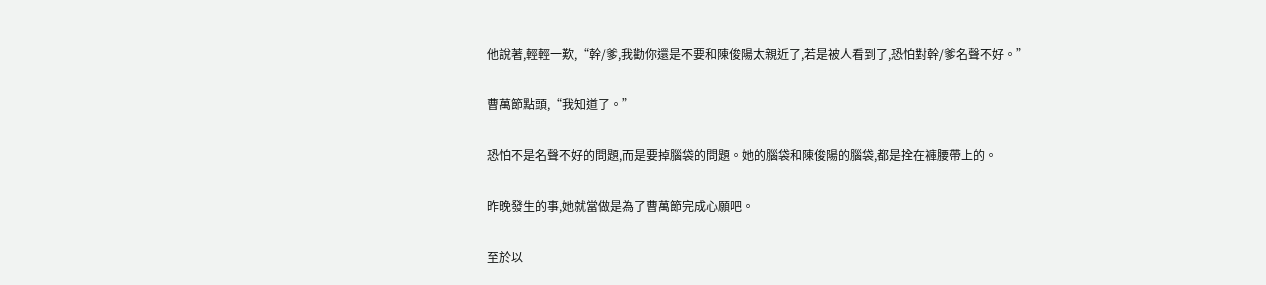他說著,輕輕一歎,“幹/爹,我勸你還是不要和陳俊陽太親近了,若是被人看到了,恐怕對幹/爹名聲不好。”

曹萬節點頭,“我知道了。”

恐怕不是名聲不好的問題,而是要掉腦袋的問題。她的腦袋和陳俊陽的腦袋,都是拴在褲腰帶上的。

昨晚發生的事,她就當做是為了曹萬節完成心願吧。

至於以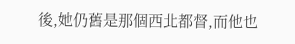後,她仍舊是那個西北都督,而他也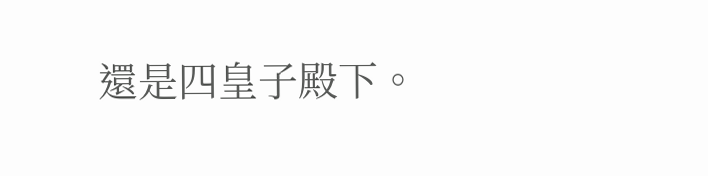還是四皇子殿下。